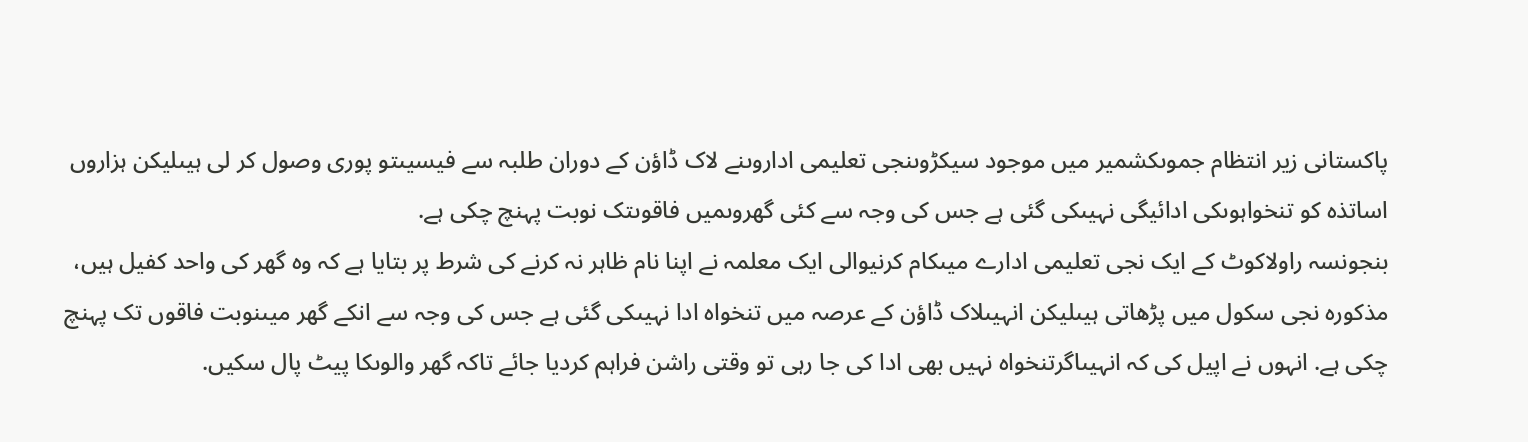پاکستانی زیر انتظام جموںکشمیر میں موجود سیکڑوںنجی تعلیمی اداروںنے لاک ڈاؤن کے دوران طلبہ سے فیسیںتو پوری وصول کر لی ہیںلیکن ہزاروں اساتذہ کو تنخواہوںکی ادائیگی نہیںکی گئی ہے جس کی وجہ سے کئی گھروںمیں فاقوںتک نوبت پہنچ چکی ہے.
بنجونسہ راولاکوٹ کے ایک نجی تعلیمی ادارے میںکام کرنیوالی ایک معلمہ نے اپنا نام ظاہر نہ کرنے کی شرط پر بتایا ہے کہ وہ گھر کی واحد کفیل ہیں، مذکورہ نجی سکول میں پڑھاتی ہیںلیکن انہیںلاک ڈاؤن کے عرصہ میں تنخواہ ادا نہیںکی گئی ہے جس کی وجہ سے انکے گھر میںنوبت فاقوں تک پہنچ چکی ہے. انہوں نے اپیل کی کہ انہیںاگرتنخواہ نہیں بھی ادا کی جا رہی تو وقتی راشن فراہم کردیا جائے تاکہ گھر والوںکا پیٹ پال سکیں.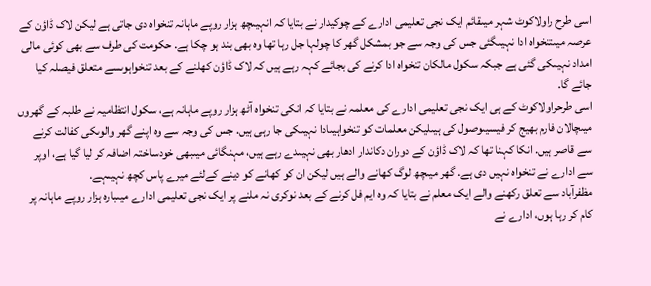اسی طرح راولاکوٹ شہر میںقائم ایک نجی تعلیمی ادارے کے چوکیدار نے بتایا کہ انہیںچھ ہزار روپے ماہانہ تنخواہ دی جاتی ہے لیکن لاک ڈاؤن کے عرصہ میںتنخواہ ادا نہیںگئی جس کی وجہ سے جو بمشکل گھر کا چولہا جل رہا تھا وہ بھی بند ہو چکا ہے. حکومت کی طرف سے بھی کوئی مالی امداد نہیںکی گئی ہے جبکہ سکول مالکان تنخواہ ادا کرنے کی بجائے کہہ رہے ہیں کہ لاک ڈاؤن کھلنے کے بعد تنخواہوںسے متعلق فیصلہ کیا جائے گا.
اسی طرحراولاکوٹ کے ہی ایک نجی تعلیمی ادارے کی معلمہ نے بتایا کہ انکی تنخواہ آٹھ ہزار روپے ماہانہ ہے، سکول انتظامیہ نے طلبہ کے گھروں میںچالان فارم بھیج کر فیسیںوصول کی ہیںلیکن معلمات کو تنخواہیںادا نہیںکی جا رہی ہیں. جس کی وجہ سے وہ اپنے گھر والوںکی کفالت کرنے سے قاصر ہیں. انکا کہنا تھا کہ لاک ڈاؤن کے دوران دکاندار ادھار بھی نہیںدے رہے ہیں، مہنگائی میںبھی خودساختہ اضافہ کر لیا گیا ہے، اوپر سے ادارے نے تنخواہ نہیں دی ہے. گھر میںچھ لوگ کھانے والے ہیں لیکن ان کو کھانے کو دینے کےلئے میرے پاس کچھ نہیںہے.
مظفرآباد سے تعلق رکھنے والے ایک معلم نے بتایا کہ وہ ایم فل کرنے کے بعد نوکری نہ ملنے پر ایک نجی تعلیمی ادارے میںبارہ ہزار روپے ماہانہ پر کام کر رہا ہوں، ادارے نے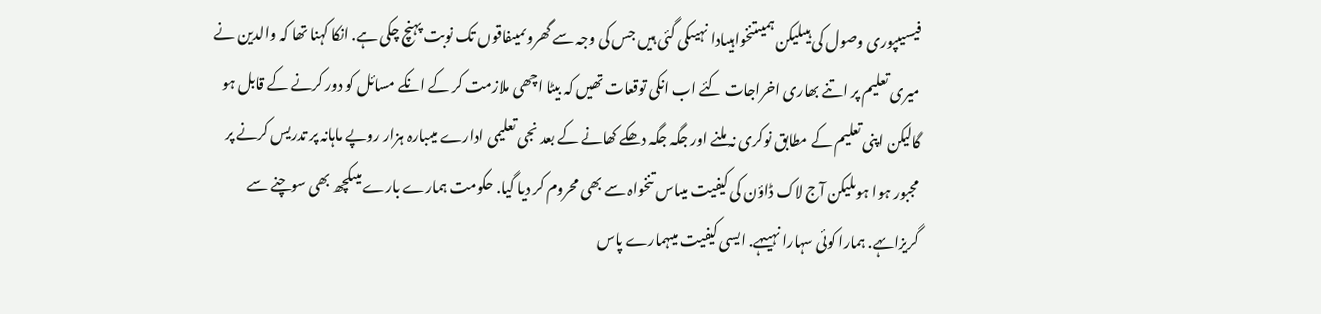فیسیںپوری وصول کی ہیںلیکن ہمیںتنخواہیںادا نہیںکی گئی ہیں جس کی وجہ سے گھروںمیںفاقوں تک نوبت پہنچ چکی ہے. انکا کہنا تھا کہ والدین نے میری تعلیم پر اتنے بھاری اخراجات کئے اب انکی توقعات تھیں کہ بیٹا اچھی ملازمت کر کے انکے مسائل کو دور کرنے کے قابل ہو گالیکن اپنی تعلیم کے مطابق نوکری نہ ملنے اور جگہ جگہ دھکے کھانے کے بعد نجی تعلیمی ادارے میںبارہ ہزار روپے ماہانہ پر تدریس کرنے پر مجبور ہوا ہوںلیکن آج لاک ڈاؤن کی کیفیت میںاس تنخواہ سے بھی محروم کر دیا گیا. حکومت ہمارے بارے میںکچھ بھی سوچنے سے گریزاںہے. ہمارا کوئی سہارا نہیںہے. ایسی کیفیت میںہمارے پاس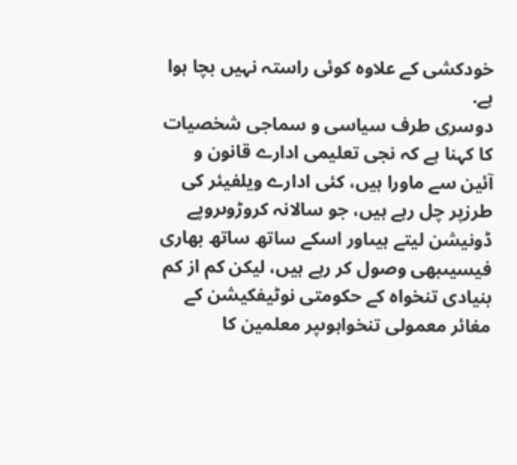خودکشی کے علاوہ کوئی راستہ نہیں بچا ہوا ہے.
دوسری طرف سیاسی و سماجی شخصیات کا کہنا ہے کہ نجی تعلیمی ادارے قانون و آئین سے ماورا ہیں، کئی ادارے ویلفیئر کی طرزپر چل رہے ہیں، جو سالانہ کروڑوںروپے ڈونیشن لیتے ہیںاور اسکے ساتھ ساتھ بھاری فیسیںبھی وصول کر رہے ہیں، لیکن کم از کم بنیادی تنخواہ کے حکومتی نوٹیفکیشن کے مغائر معمولی تنخواہوںپر معلمین کا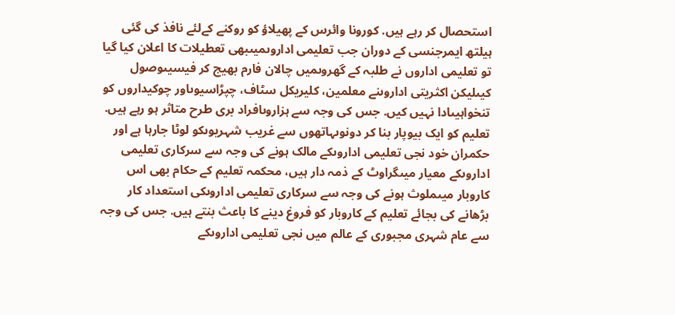استحصال کر رہے ہیں. کورونا وائرس کے پھیلاؤ کو روکنے کےلئے نافذ کی گئی ہیلتھ ایمرجنسی کے دوران جب تعلیمی اداروںمیںبھی تعطیلات کا اعلان کیا گیا تو تعلیمی اداروں نے طلبہ کے گھروںمیں چالان فارم بھیج کر فیسیںوصول کیںلیکن اکثریتی اداروںنے معلمین، کلیریکل سٹاف، چپڑاسیوںاور چوکیداروں کو تنخواہیںادا نہیں کیں. جس کی وجہ سے ہزاروںافراد بری طرح متاثر ہو رہے ہیں.
تعلیم کو ایک بیوپار بنا کر دونوںہاتھوں سے غریب شہریوںکو لوٹا جارہا ہے اور حکمران خود نجی تعلیمی اداروںکے مالک ہونے کی وجہ سے سرکاری تعلیمی اداروںکے معیار میںگراوٹ کے ذمہ دار ہیں، محکمہ تعلیم کے حکام بھی اس کاروبار میںملوث ہونے کی وجہ سے سرکاری تعلیمی اداروںکی استعداد کار بڑھانے کی بجائے تعلیم کے کاروبار کو فروغ دینے کا باعث بنتے ہیں. جس کی وجہ سے عام شہری مجبوری کے عالم میں نجی تعلیمی اداروںکے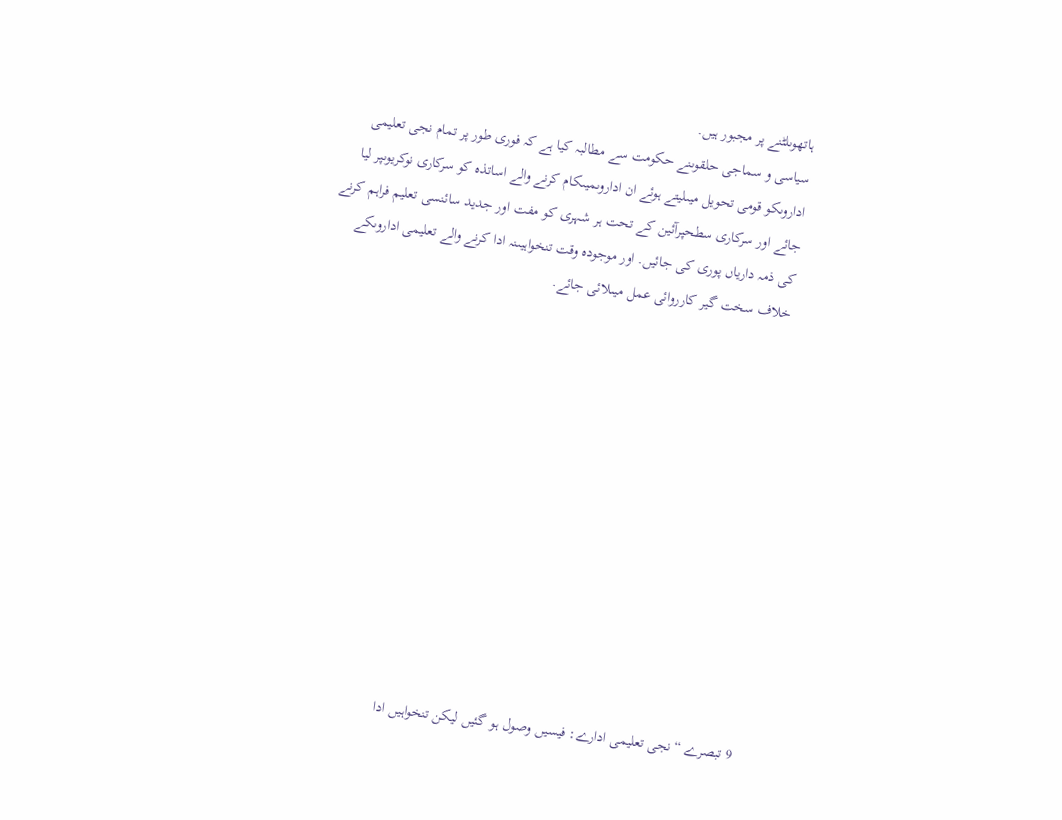ہاتھوںلٹنے پر مجبور ہیں.
سیاسی و سماجی حلقوںنے حکومت سے مطالبہ کیا ہے کہ فوری طور پر تمام نجی تعلیمی اداروںکو قومی تحویل میںلیتے ہوئے ان اداروںمیںکام کرنے والے اساتذہ کو سرکاری نوکریوںپر لیا جائے اور سرکاری سطحپرآئین کے تحت ہر شہری کو مفت اور جدید سائنسی تعلیم فراہم کرنے کی ذمہ داریاں پوری کی جائیں. اور موجودہ وقت تنخواہیںنہ ادا کرنے والے تعلیمی اداروںکے خلاف سخت گیر کارروائی عمل میںلائی جائے.












9 تبصرے “نجی تعلیمی ادارے: فیسیں وصول ہو گئیں لیکن تنخواہیں ادا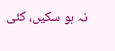نہ ہو سکیں، کئی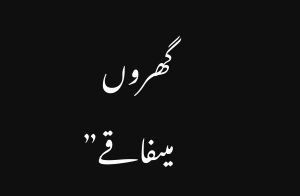گھروں میںفاقے”